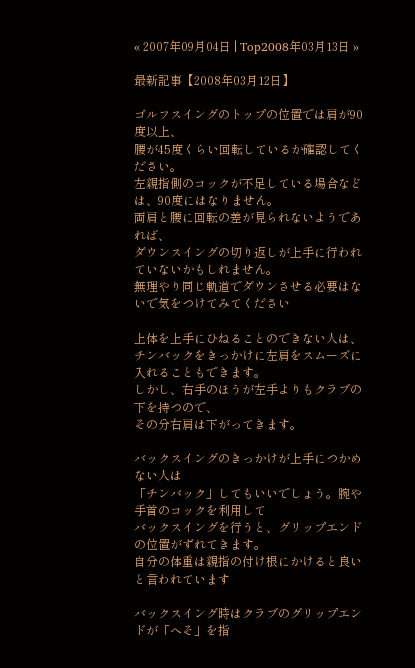« 2007年09月04日 | Top2008年03月13日 »

最新記事【2008年03月12日】

ゴルフスイングのトップの位置では肩が90度以上、
腰が45度くらい回転しているか確認してください。
左親指側のコックが不足している場合などは、90度にはなりません。
両肩と腰に回転の差が見られないようであれば、
ダウンスイングの切り返しが上手に行われていないかもしれません。
無理やり同じ軌道でダウンさせる必要はないで気をつけてみてください

上体を上手にひねることのできない人は、
チンバックをきっかけに左肩をスムーズに入れることもできます。
しかし、右手のほうが左手よりもクラブの下を持つので、
その分右肩は下がってきます。

バックスイングのきっかけが上手につかめない人は
「チンバック」してもいいでしょう。腕や手首のコックを利用して
バックスイングを行うと、グリップエンドの位置がずれてきます。
自分の体重は親指の付け根にかけると良いと言われています

バックスイング時はクラブのグリップエンドが「へそ」を指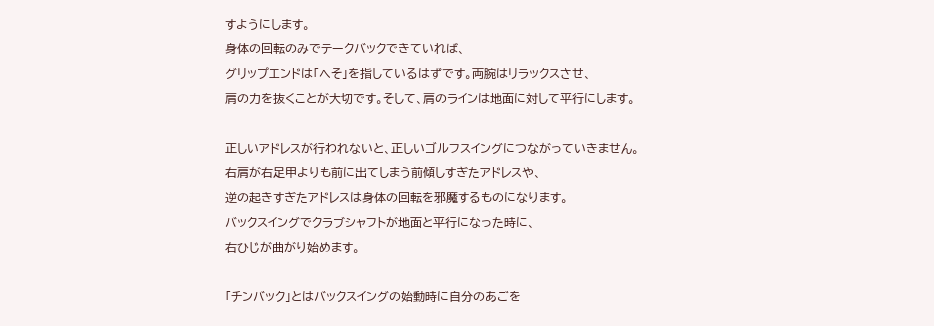すようにします。
身体の回転のみでテークバックできていれば、
グリップエンドは「へそ」を指しているはずです。両腕はリラックスさせ、
肩の力を抜くことが大切です。そして、肩のラインは地面に対して平行にします。

正しいアドレスが行われないと、正しいゴルフスイングにつながっていきません。
右肩が右足甲よりも前に出てしまう前傾しすぎたアドレスや、
逆の起きすぎたアドレスは身体の回転を邪魔するものになります。
バックスイングでクラブシャフトが地面と平行になった時に、
右ひじが曲がり始めます。

「チンバック」とはバックスイングの始動時に自分のあごを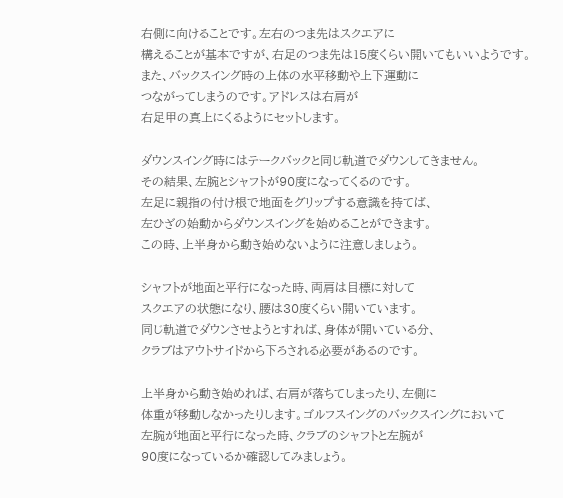右側に向けることです。左右のつま先はスクエアに
構えることが基本ですが、右足のつま先は15度くらい開いてもいいようです。
また、バックスイング時の上体の水平移動や上下運動に
つながってしまうのです。アドレスは右肩が
右足甲の真上にくるようにセットします。

ダウンスイング時にはテークバックと同じ軌道でダウンしてきません。
その結果、左腕とシャフトが90度になってくるのです。
左足に親指の付け根で地面をグリップする意識を持てば、
左ひざの始動からダウンスイングを始めることができます。
この時、上半身から動き始めないように注意しましょう。

シャフトが地面と平行になった時、両肩は目標に対して
スクエアの状態になり、腰は30度くらい開いています。
同じ軌道でダウンさせようとすれば、身体が開いている分、
クラブはアウトサイドから下ろされる必要があるのです。

上半身から動き始めれば、右肩が落ちてしまったり、左側に
体重が移動しなかったりします。ゴルフスイングのバックスイングにおいて
左腕が地面と平行になった時、クラブのシャフトと左腕が
90度になっているか確認してみましょう。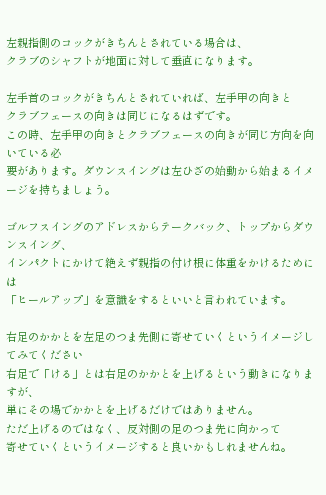左親指側のコックがきちんとされている場合は、
クラブのシャフトが地面に対して垂直になります。

左手首のコックがきちんとされていれば、左手甲の向きと
クラブフェースの向きは同じになるはずです。
この時、左手甲の向きとクラブフェースの向きが同じ方向を向いている必
要があります。ダウンスイングは左ひざの始動から始まるイメージを持ちましょう。

ゴルフスイングのアドレスからテークバック、トップからダウンスイング、
インパクトにかけて絶えず親指の付け根に体重をかけるためには
「ヒールアップ」を意識をするといいと言われています。

右足のかかとを左足のつま先側に寄せていくというイメージしてみてください
右足で「ける」とは右足のかかとを上げるという動きになりますが、
単にその場でかかとを上げるだけではありません。
ただ上げるのではなく、反対側の足のつま先に向かって
寄せていくというイメージすると良いかもしれませんね。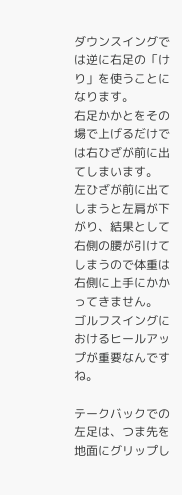ダウンスイングでは逆に右足の「けり」を使うことになります。
右足かかとをその場で上げるだけでは右ひざが前に出てしまいます。
左ひざが前に出てしまうと左肩が下がり、結果として
右側の腰が引けてしまうので体重は右側に上手にかかってきません。
ゴルフスイングにおけるヒールアップが重要なんですね。

テークバックでの左足は、つま先を地面にグリップし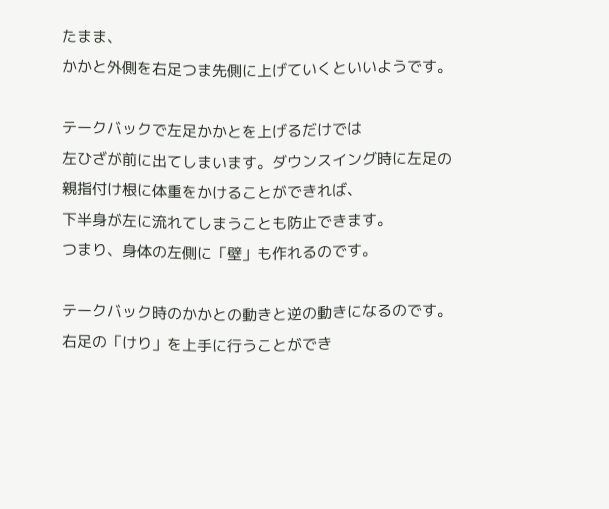たまま、
かかと外側を右足つま先側に上げていくといいようです。

テークバックで左足かかとを上げるだけでは
左ひざが前に出てしまいます。ダウンスイング時に左足の
親指付け根に体重をかけることができれば、
下半身が左に流れてしまうことも防止できます。
つまり、身体の左側に「壁」も作れるのです。

テークバック時のかかとの動きと逆の動きになるのです。
右足の「けり」を上手に行うことができ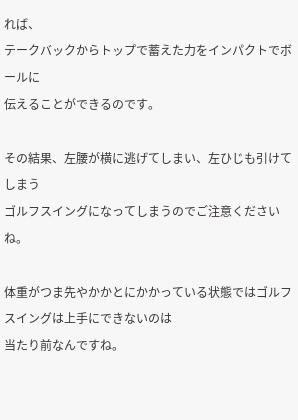れば、
テークバックからトップで蓄えた力をインパクトでボールに
伝えることができるのです。

その結果、左腰が横に逃げてしまい、左ひじも引けてしまう
ゴルフスイングになってしまうのでご注意くださいね。

体重がつま先やかかとにかかっている状態ではゴルフスイングは上手にできないのは
当たり前なんですね。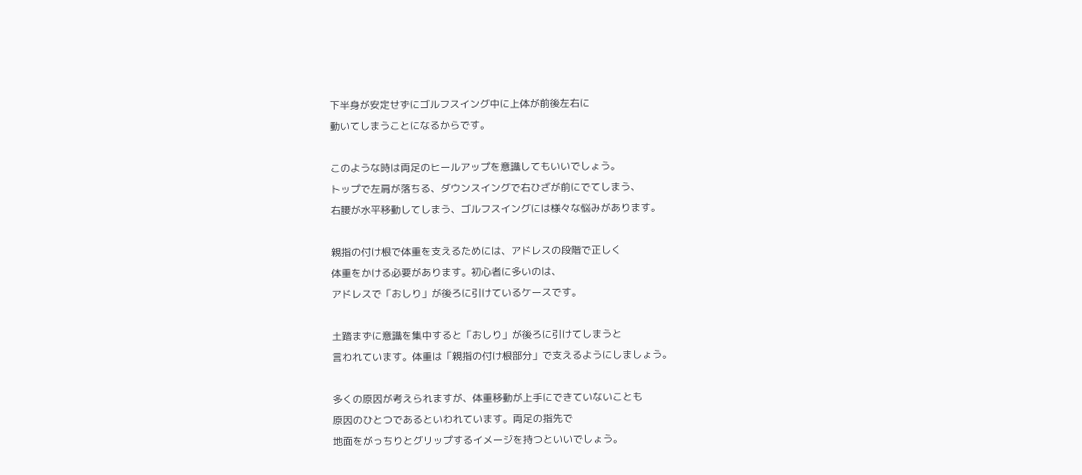下半身が安定せずにゴルフスイング中に上体が前後左右に
動いてしまうことになるからです。

このような時は両足のヒールアップを意識してもいいでしょう。
トップで左肩が落ちる、ダウンスイングで右ひざが前にでてしまう、
右腰が水平移動してしまう、ゴルフスイングには様々な悩みがあります。

親指の付け根で体重を支えるためには、アドレスの段階で正しく
体重をかける必要があります。初心者に多いのは、
アドレスで「おしり」が後ろに引けているケースです。

土踏まずに意識を集中すると「おしり」が後ろに引けてしまうと
言われています。体重は「親指の付け根部分」で支えるようにしましょう。

多くの原因が考えられますが、体重移動が上手にできていないことも
原因のひとつであるといわれています。両足の指先で
地面をがっちりとグリップするイメージを持つといいでしょう。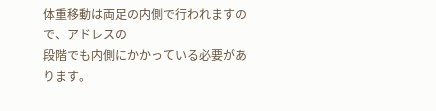体重移動は両足の内側で行われますので、アドレスの
段階でも内側にかかっている必要があります。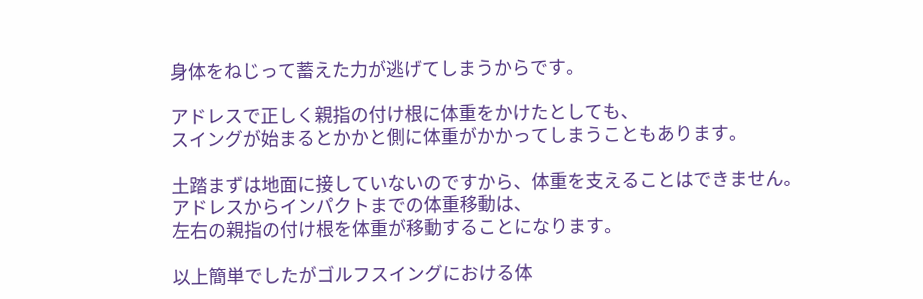身体をねじって蓄えた力が逃げてしまうからです。

アドレスで正しく親指の付け根に体重をかけたとしても、
スイングが始まるとかかと側に体重がかかってしまうこともあります。

土踏まずは地面に接していないのですから、体重を支えることはできません。
アドレスからインパクトまでの体重移動は、
左右の親指の付け根を体重が移動することになります。

以上簡単でしたがゴルフスイングにおける体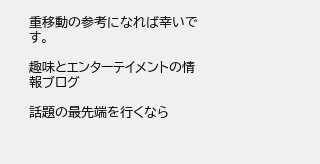重移動の参考になれば幸いです。

趣味とエンターテイメントの情報ブログ

話題の最先端を行くなら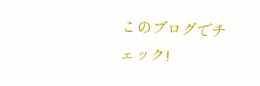このブログでチェック!